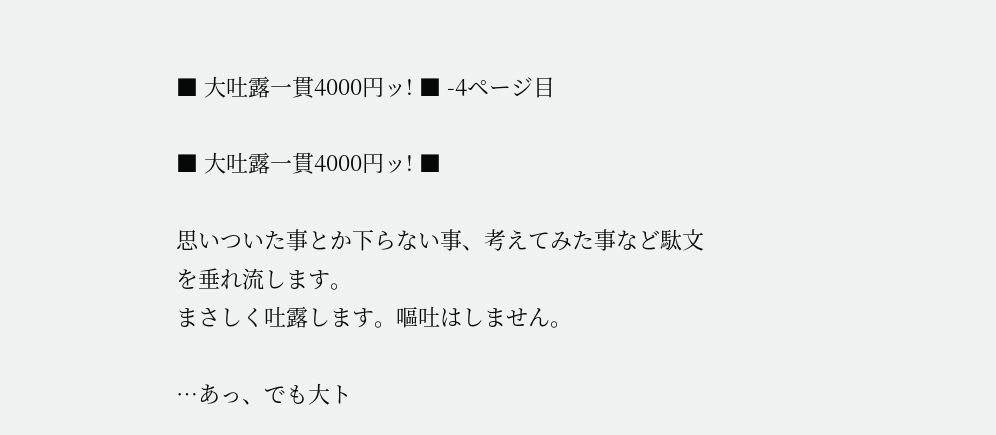■ 大吐露一貫4000円ッ! ■ -4ページ目

■ 大吐露一貫4000円ッ! ■

思いついた事とか下らない事、考えてみた事など駄文を垂れ流します。
まさしく吐露します。嘔吐はしません。

…あっ、でも大ト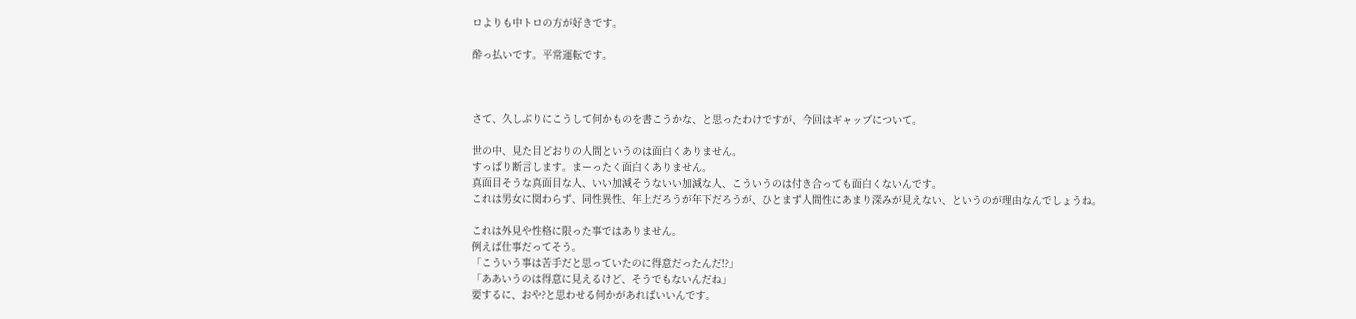ロよりも中トロの方が好きです。

酔っ払いです。平常運転です。



さて、久しぶりにこうして何かものを書こうかな、と思ったわけですが、今回はギャップについて。

世の中、見た目どおりの人間というのは面白くありません。
すっぱり断言します。まーったく面白くありません。
真面目そうな真面目な人、いい加減そうないい加減な人、こういうのは付き合っても面白くないんです。
これは男女に関わらず、同性異性、年上だろうが年下だろうが、ひとまず人間性にあまり深みが見えない、というのが理由なんでしょうね。

これは外見や性格に限った事ではありません。
例えば仕事だってそう。
「こういう事は苦手だと思っていたのに得意だったんだ!?」
「ああいうのは得意に見えるけど、そうでもないんだね」
要するに、おや?と思わせる何かがあればいいんです。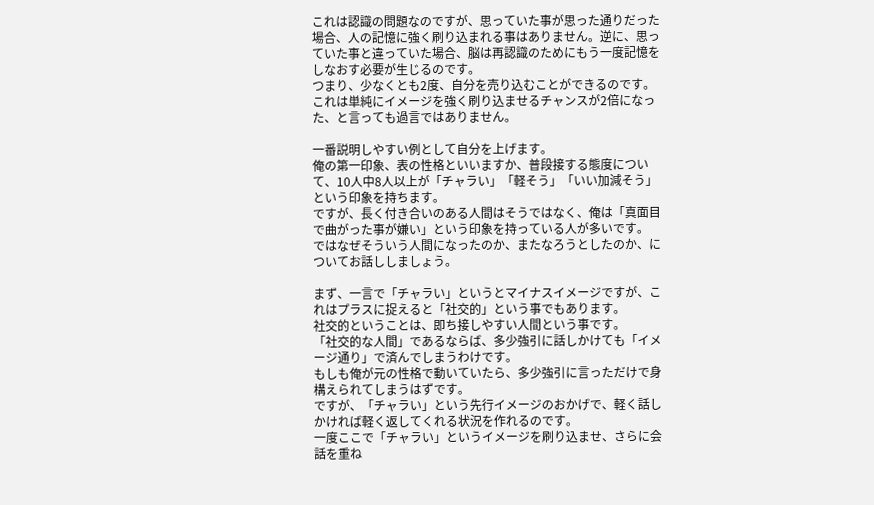これは認識の問題なのですが、思っていた事が思った通りだった場合、人の記憶に強く刷り込まれる事はありません。逆に、思っていた事と違っていた場合、脳は再認識のためにもう一度記憶をしなおす必要が生じるのです。
つまり、少なくとも2度、自分を売り込むことができるのです。
これは単純にイメージを強く刷り込ませるチャンスが2倍になった、と言っても過言ではありません。

一番説明しやすい例として自分を上げます。
俺の第一印象、表の性格といいますか、普段接する態度について、10人中8人以上が「チャラい」「軽そう」「いい加減そう」という印象を持ちます。
ですが、長く付き合いのある人間はそうではなく、俺は「真面目で曲がった事が嫌い」という印象を持っている人が多いです。
ではなぜそういう人間になったのか、またなろうとしたのか、についてお話ししましょう。

まず、一言で「チャラい」というとマイナスイメージですが、これはプラスに捉えると「社交的」という事でもあります。
社交的ということは、即ち接しやすい人間という事です。
「社交的な人間」であるならば、多少強引に話しかけても「イメージ通り」で済んでしまうわけです。
もしも俺が元の性格で動いていたら、多少強引に言っただけで身構えられてしまうはずです。
ですが、「チャラい」という先行イメージのおかげで、軽く話しかければ軽く返してくれる状況を作れるのです。
一度ここで「チャラい」というイメージを刷り込ませ、さらに会話を重ね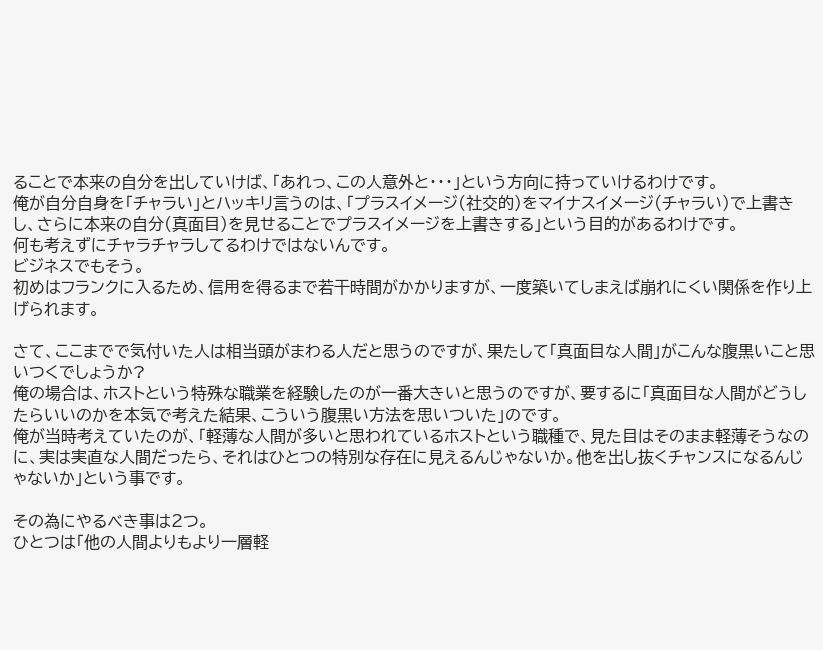ることで本来の自分を出していけば、「あれっ、この人意外と・・・」という方向に持っていけるわけです。
俺が自分自身を「チャラい」とハッキリ言うのは、「プラスイメージ(社交的)をマイナスイメージ(チャラい)で上書きし、さらに本来の自分(真面目)を見せることでプラスイメージを上書きする」という目的があるわけです。
何も考えずにチャラチャラしてるわけではないんです。
ビジネスでもそう。
初めはフランクに入るため、信用を得るまで若干時間がかかりますが、一度築いてしまえば崩れにくい関係を作り上げられます。

さて、ここまでで気付いた人は相当頭がまわる人だと思うのですが、果たして「真面目な人間」がこんな腹黒いこと思いつくでしょうか?
俺の場合は、ホストという特殊な職業を経験したのが一番大きいと思うのですが、要するに「真面目な人間がどうしたらいいのかを本気で考えた結果、こういう腹黒い方法を思いついた」のです。
俺が当時考えていたのが、「軽薄な人間が多いと思われているホストという職種で、見た目はそのまま軽薄そうなのに、実は実直な人間だったら、それはひとつの特別な存在に見えるんじゃないか。他を出し抜くチャンスになるんじゃないか」という事です。

その為にやるべき事は2つ。
ひとつは「他の人間よりもより一層軽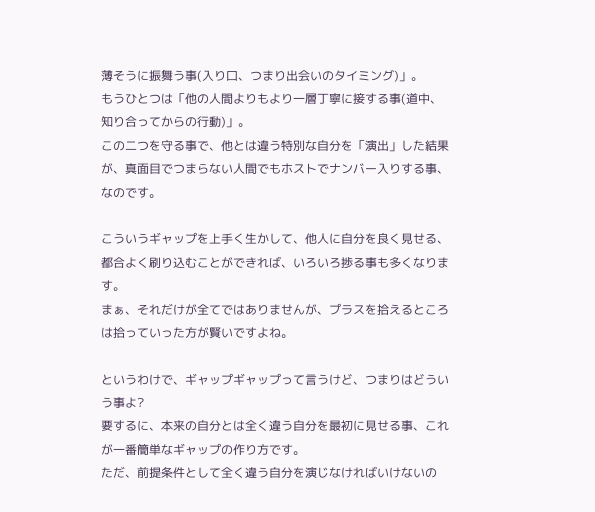薄そうに振舞う事(入り口、つまり出会いのタイミング)」。
もうひとつは「他の人間よりもより一層丁寧に接する事(道中、知り合ってからの行動)」。
この二つを守る事で、他とは違う特別な自分を「演出」した結果が、真面目でつまらない人間でもホストでナンバー入りする事、なのです。

こういうギャップを上手く生かして、他人に自分を良く見せる、都合よく刷り込むことができれば、いろいろ捗る事も多くなります。
まぁ、それだけが全てではありませんが、プラスを拾えるところは拾っていった方が賢いですよね。

というわけで、ギャップギャップって言うけど、つまりはどういう事よ?
要するに、本来の自分とは全く違う自分を最初に見せる事、これが一番簡単なギャップの作り方です。
ただ、前提条件として全く違う自分を演じなければいけないの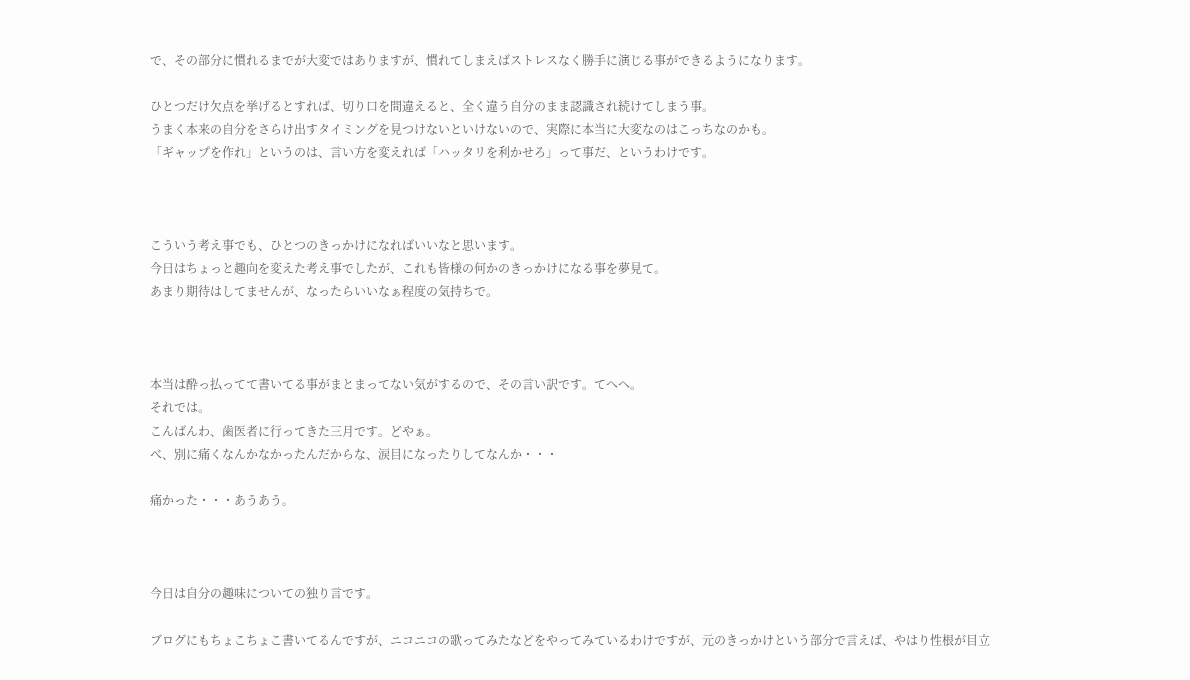で、その部分に慣れるまでが大変ではありますが、慣れてしまえばストレスなく勝手に演じる事ができるようになります。

ひとつだけ欠点を挙げるとすれば、切り口を間違えると、全く違う自分のまま認識され続けてしまう事。
うまく本来の自分をさらけ出すタイミングを見つけないといけないので、実際に本当に大変なのはこっちなのかも。
「ギャップを作れ」というのは、言い方を変えれば「ハッタリを利かせろ」って事だ、というわけです。



こういう考え事でも、ひとつのきっかけになればいいなと思います。
今日はちょっと趣向を変えた考え事でしたが、これも皆様の何かのきっかけになる事を夢見て。
あまり期待はしてませんが、なったらいいなぁ程度の気持ちで。



本当は酔っ払ってて書いてる事がまとまってない気がするので、その言い訳です。てへへ。
それでは。
こんばんわ、歯医者に行ってきた三月です。どやぁ。
べ、別に痛くなんかなかったんだからな、涙目になったりしてなんか・・・

痛かった・・・あうあう。



今日は自分の趣味についての独り言です。

ブログにもちょこちょこ書いてるんですが、ニコニコの歌ってみたなどをやってみているわけですが、元のきっかけという部分で言えば、やはり性根が目立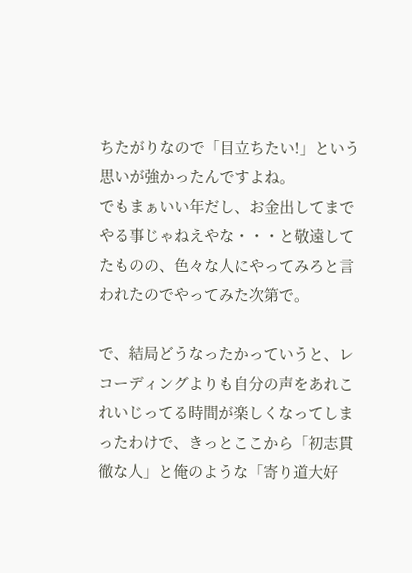ちたがりなので「目立ちたい!」という思いが強かったんですよね。
でもまぁいい年だし、お金出してまでやる事じゃねえやな・・・と敬遠してたものの、色々な人にやってみろと言われたのでやってみた次第で。

で、結局どうなったかっていうと、レコーディングよりも自分の声をあれこれいじってる時間が楽しくなってしまったわけで、きっとここから「初志貫徹な人」と俺のような「寄り道大好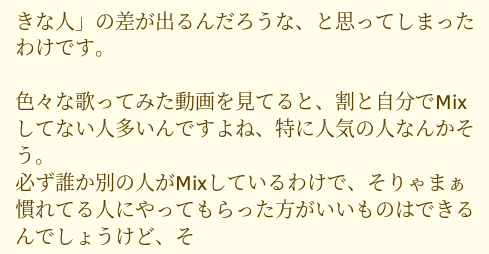きな人」の差が出るんだろうな、と思ってしまったわけです。

色々な歌ってみた動画を見てると、割と自分でMixしてない人多いんですよね、特に人気の人なんかそう。
必ず誰か別の人がMixしているわけで、そりゃまぁ慣れてる人にやってもらった方がいいものはできるんでしょうけど、そ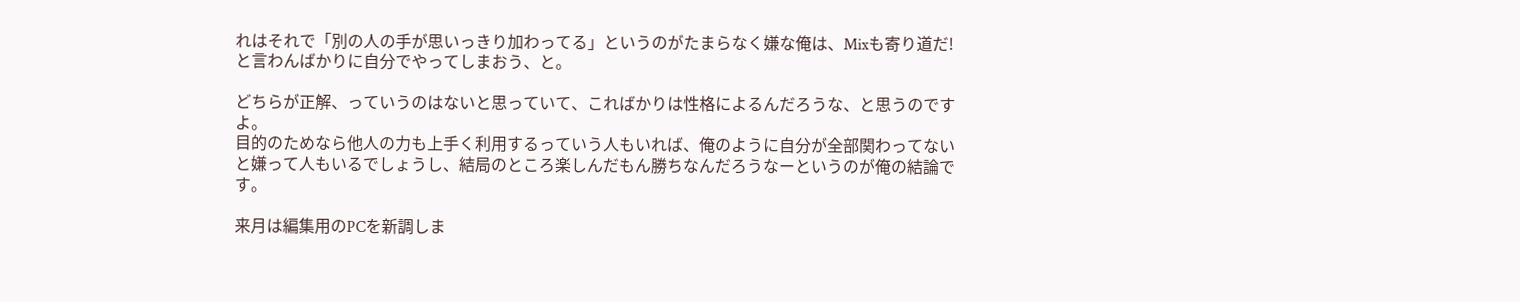れはそれで「別の人の手が思いっきり加わってる」というのがたまらなく嫌な俺は、Mixも寄り道だ!と言わんばかりに自分でやってしまおう、と。

どちらが正解、っていうのはないと思っていて、こればかりは性格によるんだろうな、と思うのですよ。
目的のためなら他人の力も上手く利用するっていう人もいれば、俺のように自分が全部関わってないと嫌って人もいるでしょうし、結局のところ楽しんだもん勝ちなんだろうなーというのが俺の結論です。

来月は編集用のPCを新調しま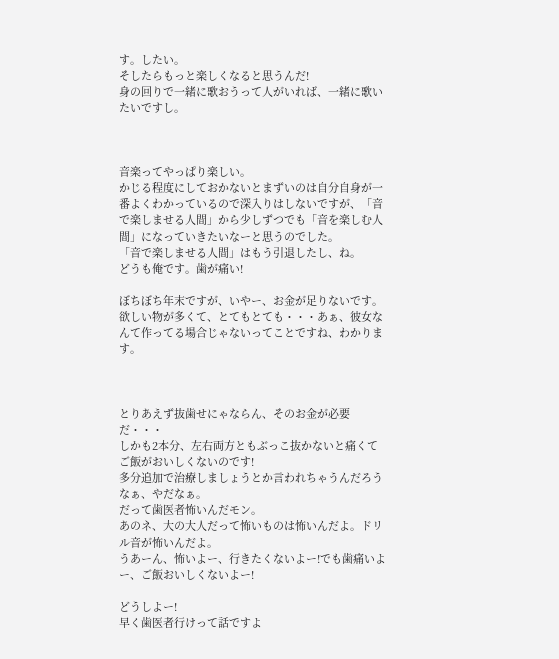す。したい。
そしたらもっと楽しくなると思うんだ!
身の回りで一緒に歌おうって人がいれば、一緒に歌いたいですし。



音楽ってやっぱり楽しい。
かじる程度にしておかないとまずいのは自分自身が一番よくわかっているので深入りはしないですが、「音で楽しませる人間」から少しずつでも「音を楽しむ人間」になっていきたいなーと思うのでした。
「音で楽しませる人間」はもう引退したし、ね。
どうも俺です。歯が痛い!

ぼちぼち年末ですが、いやー、お金が足りないです。
欲しい物が多くて、とてもとても・・・あぁ、彼女なんて作ってる場合じゃないってことですね、わかります。



とりあえず抜歯せにゃならん、そのお金が必要だ・・・
しかも2本分、左右両方ともぶっこ抜かないと痛くてご飯がおいしくないのです!
多分追加で治療しましょうとか言われちゃうんだろうなぁ、やだなぁ。
だって歯医者怖いんだモン。
あのネ、大の大人だって怖いものは怖いんだよ。ドリル音が怖いんだよ。
うあーん、怖いよー、行きたくないよー!でも歯痛いよー、ご飯おいしくないよー!

どうしよー!
早く歯医者行けって話ですよ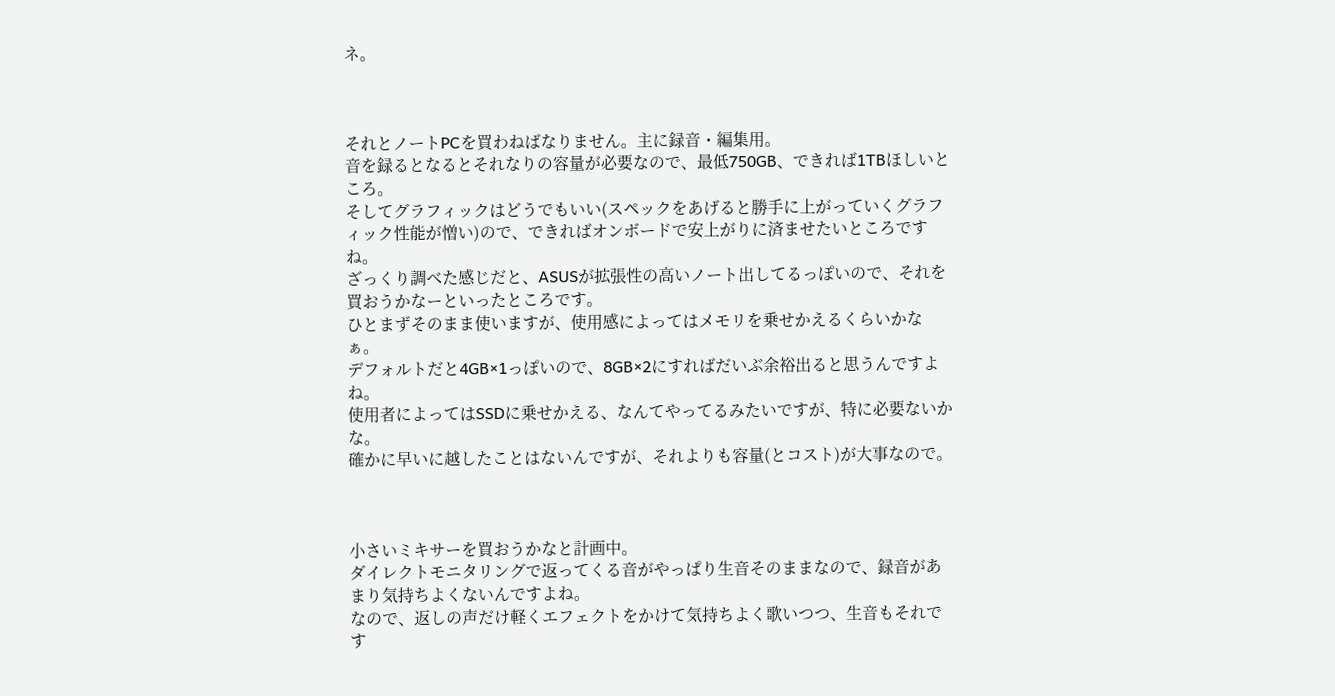ネ。



それとノートPCを買わねばなりません。主に録音・編集用。
音を録るとなるとそれなりの容量が必要なので、最低750GB、できれば1TBほしいところ。
そしてグラフィックはどうでもいい(スペックをあげると勝手に上がっていくグラフィック性能が憎い)ので、できればオンボードで安上がりに済ませたいところですね。
ざっくり調べた感じだと、ASUSが拡張性の高いノート出してるっぽいので、それを買おうかなーといったところです。
ひとまずそのまま使いますが、使用感によってはメモリを乗せかえるくらいかなぁ。
デフォルトだと4GB×1っぽいので、8GB×2にすればだいぶ余裕出ると思うんですよね。
使用者によってはSSDに乗せかえる、なんてやってるみたいですが、特に必要ないかな。
確かに早いに越したことはないんですが、それよりも容量(とコスト)が大事なので。



小さいミキサーを買おうかなと計画中。
ダイレクトモニタリングで返ってくる音がやっぱり生音そのままなので、録音があまり気持ちよくないんですよね。
なので、返しの声だけ軽くエフェクトをかけて気持ちよく歌いつつ、生音もそれです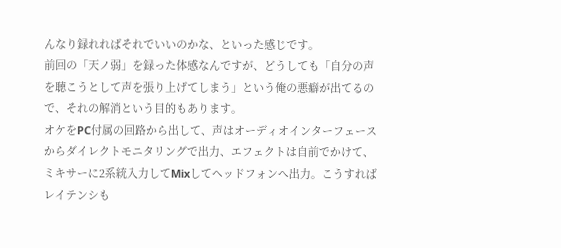んなり録れればそれでいいのかな、といった感じです。
前回の「天ノ弱」を録った体感なんですが、どうしても「自分の声を聴こうとして声を張り上げてしまう」という俺の悪癖が出てるので、それの解消という目的もあります。
オケをPC付属の回路から出して、声はオーディオインターフェースからダイレクトモニタリングで出力、エフェクトは自前でかけて、ミキサーに2系統入力してMixしてヘッドフォンへ出力。こうすればレイテンシも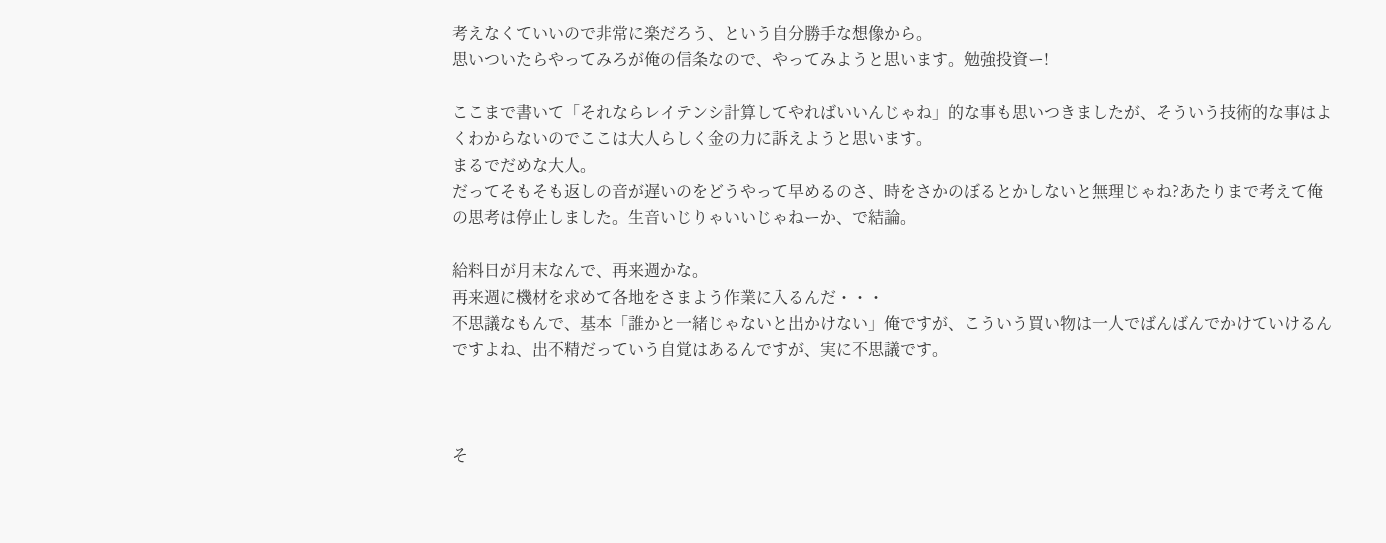考えなくていいので非常に楽だろう、という自分勝手な想像から。
思いついたらやってみろが俺の信条なので、やってみようと思います。勉強投資ー!

ここまで書いて「それならレイテンシ計算してやればいいんじゃね」的な事も思いつきましたが、そういう技術的な事はよくわからないのでここは大人らしく金の力に訴えようと思います。
まるでだめな大人。
だってそもそも返しの音が遅いのをどうやって早めるのさ、時をさかのぼるとかしないと無理じゃね?あたりまで考えて俺の思考は停止しました。生音いじりゃいいじゃねーか、で結論。

給料日が月末なんで、再来週かな。
再来週に機材を求めて各地をさまよう作業に入るんだ・・・
不思議なもんで、基本「誰かと一緒じゃないと出かけない」俺ですが、こういう買い物は一人でばんばんでかけていけるんですよね、出不精だっていう自覚はあるんですが、実に不思議です。



そ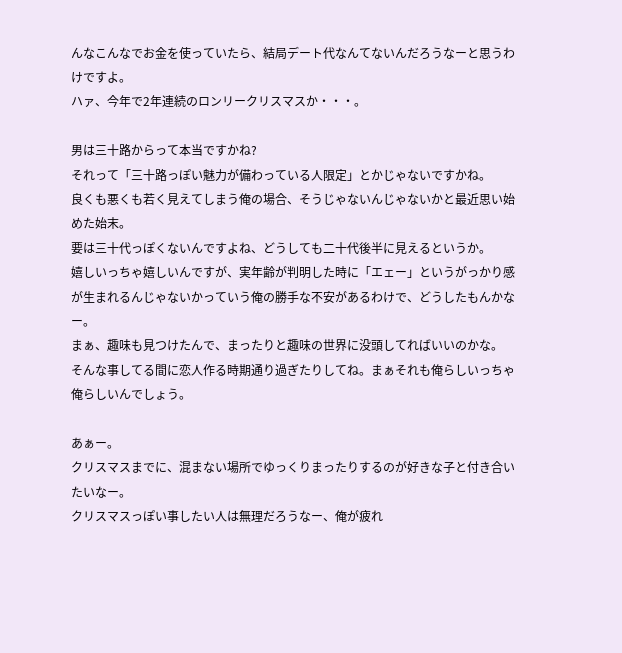んなこんなでお金を使っていたら、結局デート代なんてないんだろうなーと思うわけですよ。
ハァ、今年で2年連続のロンリークリスマスか・・・。

男は三十路からって本当ですかね?
それって「三十路っぽい魅力が備わっている人限定」とかじゃないですかね。
良くも悪くも若く見えてしまう俺の場合、そうじゃないんじゃないかと最近思い始めた始末。
要は三十代っぽくないんですよね、どうしても二十代後半に見えるというか。
嬉しいっちゃ嬉しいんですが、実年齢が判明した時に「エェー」というがっかり感が生まれるんじゃないかっていう俺の勝手な不安があるわけで、どうしたもんかなー。
まぁ、趣味も見つけたんで、まったりと趣味の世界に没頭してればいいのかな。
そんな事してる間に恋人作る時期通り過ぎたりしてね。まぁそれも俺らしいっちゃ俺らしいんでしょう。

あぁー。
クリスマスまでに、混まない場所でゆっくりまったりするのが好きな子と付き合いたいなー。
クリスマスっぽい事したい人は無理だろうなー、俺が疲れ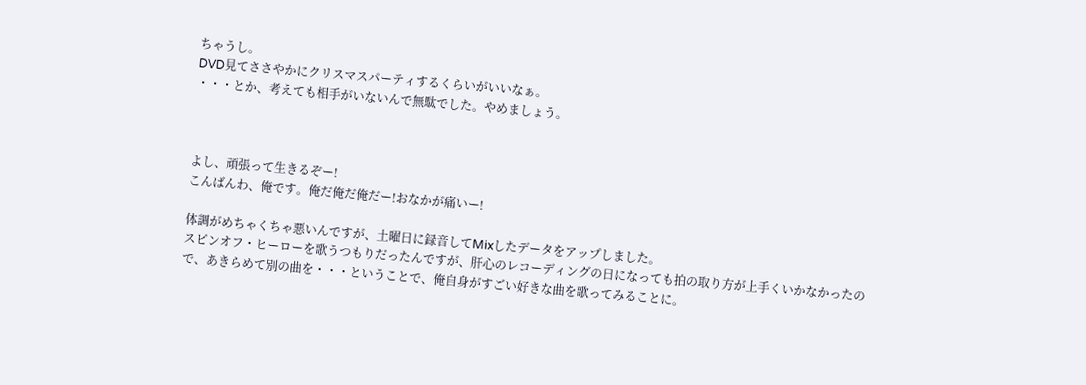ちゃうし。
DVD見てささやかにクリスマスパーティするくらいがいいなぁ。
・・・とか、考えても相手がいないんで無駄でした。やめましょう。



よし、頑張って生きるぞー!
こんばんわ、俺です。俺だ俺だ俺だー!おなかが痛いー!

体調がめちゃくちゃ悪いんですが、土曜日に録音してMixしたデータをアップしました。
スピンオフ・ヒーローを歌うつもりだったんですが、肝心のレコーディングの日になっても拍の取り方が上手くいかなかったので、あきらめて別の曲を・・・ということで、俺自身がすごい好きな曲を歌ってみることに。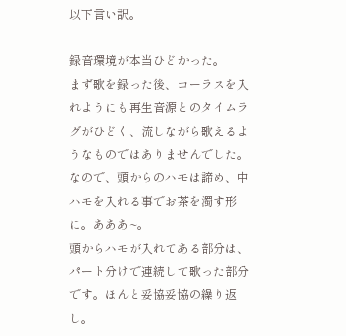以下言い訳。

録音環境が本当ひどかった。
まず歌を録った後、コーラスを入れようにも再生音源とのタイムラグがひどく、流しながら歌えるようなものではありませんでした。
なので、頭からのハモは諦め、中ハモを入れる事でお茶を濁す形に。あああ~。
頭からハモが入れてある部分は、パート分けで連続して歌った部分です。ほんと妥協妥協の繰り返し。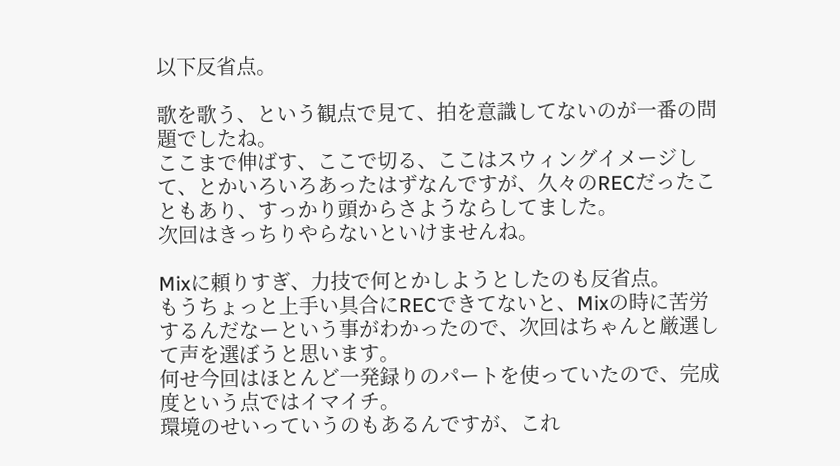以下反省点。

歌を歌う、という観点で見て、拍を意識してないのが一番の問題でしたね。
ここまで伸ばす、ここで切る、ここはスウィングイメージして、とかいろいろあったはずなんですが、久々のRECだったこともあり、すっかり頭からさようならしてました。
次回はきっちりやらないといけませんね。

Mixに頼りすぎ、力技で何とかしようとしたのも反省点。
もうちょっと上手い具合にRECできてないと、Mixの時に苦労するんだなーという事がわかったので、次回はちゃんと厳選して声を選ぼうと思います。
何せ今回はほとんど一発録りのパートを使っていたので、完成度という点ではイマイチ。
環境のせいっていうのもあるんですが、これ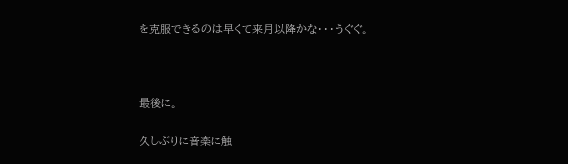を克服できるのは早くて来月以降かな・・・うぐぐ。



最後に。

久しぶりに音楽に触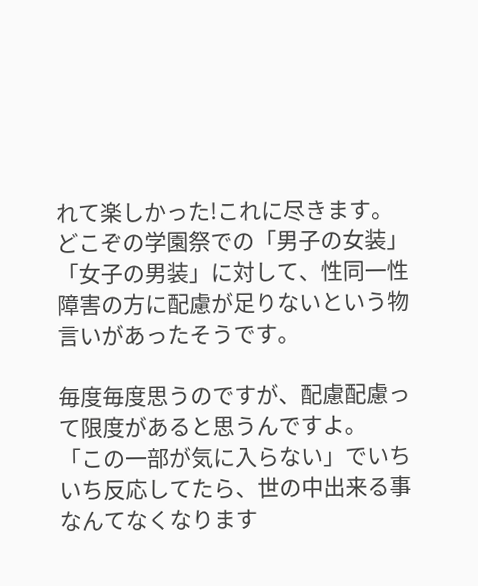れて楽しかった!これに尽きます。
どこぞの学園祭での「男子の女装」「女子の男装」に対して、性同一性障害の方に配慮が足りないという物言いがあったそうです。

毎度毎度思うのですが、配慮配慮って限度があると思うんですよ。
「この一部が気に入らない」でいちいち反応してたら、世の中出来る事なんてなくなります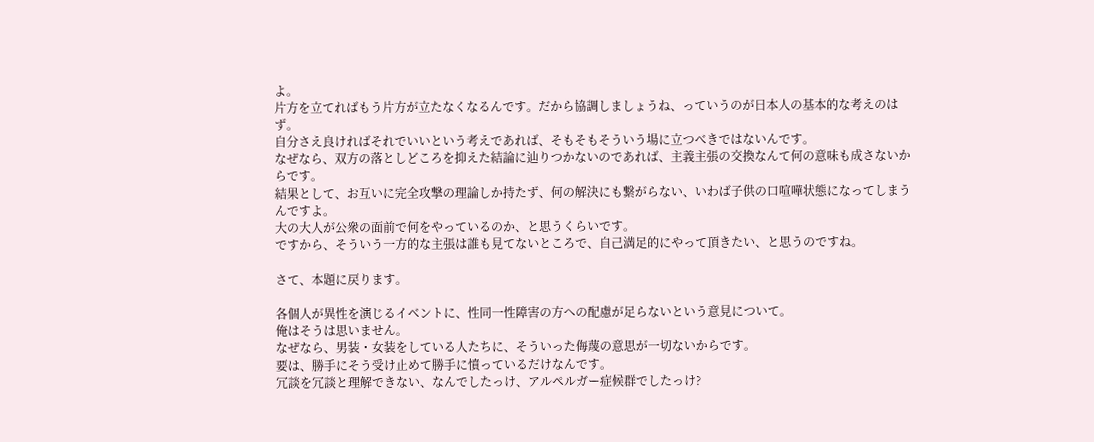よ。
片方を立てればもう片方が立たなくなるんです。だから協調しましょうね、っていうのが日本人の基本的な考えのはず。
自分さえ良ければそれでいいという考えであれば、そもそもそういう場に立つべきではないんです。
なぜなら、双方の落としどころを抑えた結論に辿りつかないのであれば、主義主張の交換なんて何の意味も成さないからです。
結果として、お互いに完全攻撃の理論しか持たず、何の解決にも繋がらない、いわば子供の口喧嘩状態になってしまうんですよ。
大の大人が公衆の面前で何をやっているのか、と思うくらいです。
ですから、そういう一方的な主張は誰も見てないところで、自己満足的にやって頂きたい、と思うのですね。

さて、本題に戻ります。

各個人が異性を演じるイベントに、性同一性障害の方への配慮が足らないという意見について。
俺はそうは思いません。
なぜなら、男装・女装をしている人たちに、そういった侮蔑の意思が一切ないからです。
要は、勝手にそう受け止めて勝手に憤っているだけなんです。
冗談を冗談と理解できない、なんでしたっけ、アルペルガー症候群でしたっけ?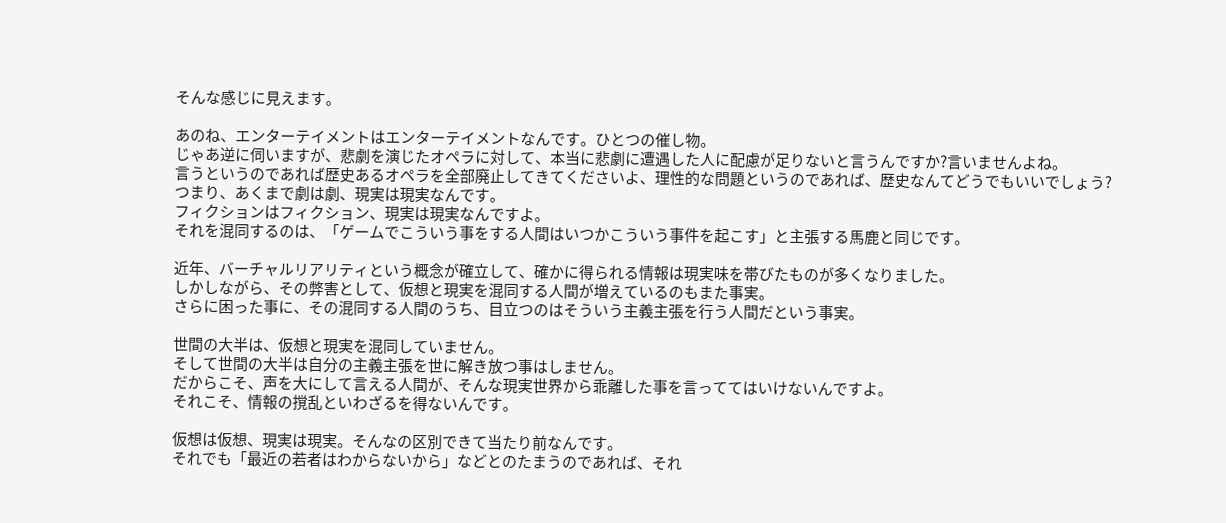そんな感じに見えます。

あのね、エンターテイメントはエンターテイメントなんです。ひとつの催し物。
じゃあ逆に伺いますが、悲劇を演じたオペラに対して、本当に悲劇に遭遇した人に配慮が足りないと言うんですか?言いませんよね。
言うというのであれば歴史あるオペラを全部廃止してきてくださいよ、理性的な問題というのであれば、歴史なんてどうでもいいでしょう?
つまり、あくまで劇は劇、現実は現実なんです。
フィクションはフィクション、現実は現実なんですよ。
それを混同するのは、「ゲームでこういう事をする人間はいつかこういう事件を起こす」と主張する馬鹿と同じです。

近年、バーチャルリアリティという概念が確立して、確かに得られる情報は現実味を帯びたものが多くなりました。
しかしながら、その弊害として、仮想と現実を混同する人間が増えているのもまた事実。
さらに困った事に、その混同する人間のうち、目立つのはそういう主義主張を行う人間だという事実。

世間の大半は、仮想と現実を混同していません。
そして世間の大半は自分の主義主張を世に解き放つ事はしません。
だからこそ、声を大にして言える人間が、そんな現実世界から乖離した事を言っててはいけないんですよ。
それこそ、情報の撹乱といわざるを得ないんです。

仮想は仮想、現実は現実。そんなの区別できて当たり前なんです。
それでも「最近の若者はわからないから」などとのたまうのであれば、それ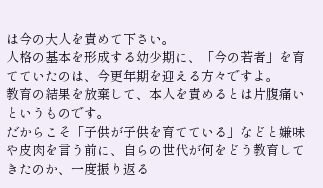は今の大人を責めて下さい。
人格の基本を形成する幼少期に、「今の若者」を育てていたのは、今更年期を迎える方々ですよ。
教育の結果を放棄して、本人を責めるとは片腹痛いというものです。
だからこそ「子供が子供を育てている」などと嫌味や皮肉を言う前に、自らの世代が何をどう教育してきたのか、一度振り返る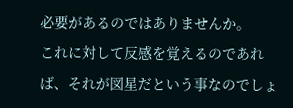必要があるのではありませんか。
これに対して反感を覚えるのであれば、それが図星だという事なのでしょ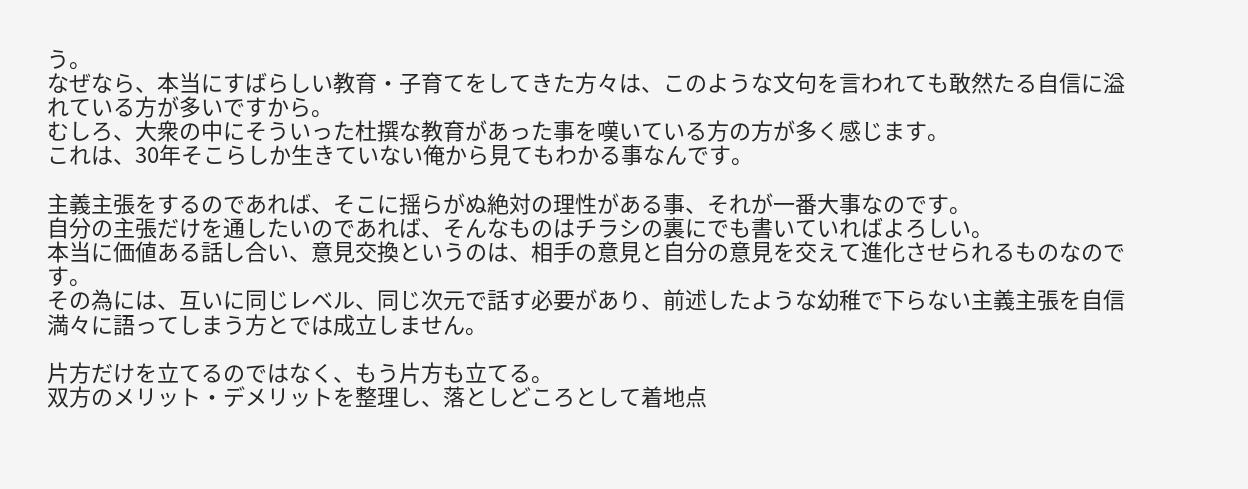う。
なぜなら、本当にすばらしい教育・子育てをしてきた方々は、このような文句を言われても敢然たる自信に溢れている方が多いですから。
むしろ、大衆の中にそういった杜撰な教育があった事を嘆いている方の方が多く感じます。
これは、30年そこらしか生きていない俺から見てもわかる事なんです。

主義主張をするのであれば、そこに揺らがぬ絶対の理性がある事、それが一番大事なのです。
自分の主張だけを通したいのであれば、そんなものはチラシの裏にでも書いていればよろしい。
本当に価値ある話し合い、意見交換というのは、相手の意見と自分の意見を交えて進化させられるものなのです。
その為には、互いに同じレベル、同じ次元で話す必要があり、前述したような幼稚で下らない主義主張を自信満々に語ってしまう方とでは成立しません。

片方だけを立てるのではなく、もう片方も立てる。
双方のメリット・デメリットを整理し、落としどころとして着地点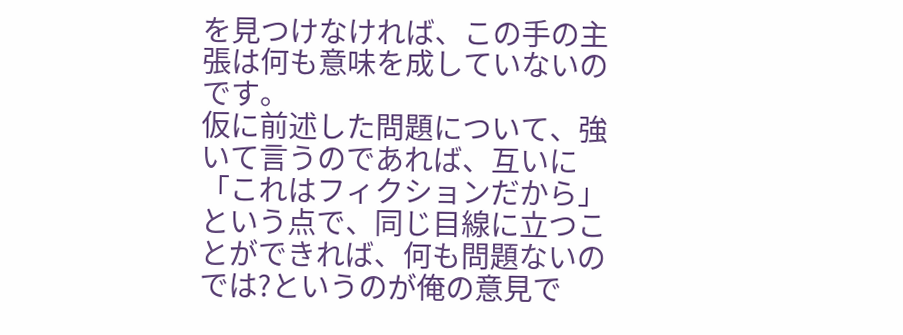を見つけなければ、この手の主張は何も意味を成していないのです。
仮に前述した問題について、強いて言うのであれば、互いに「これはフィクションだから」という点で、同じ目線に立つことができれば、何も問題ないのでは?というのが俺の意見で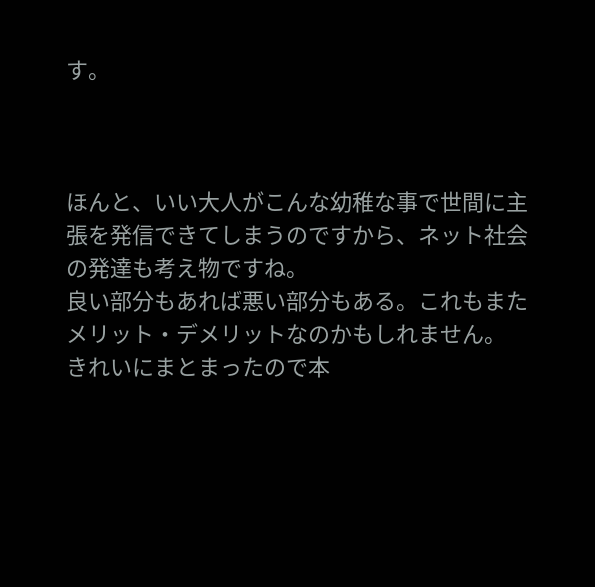す。



ほんと、いい大人がこんな幼稚な事で世間に主張を発信できてしまうのですから、ネット社会の発達も考え物ですね。
良い部分もあれば悪い部分もある。これもまたメリット・デメリットなのかもしれません。
きれいにまとまったので本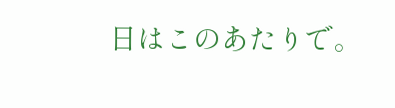日はこのあたりで。